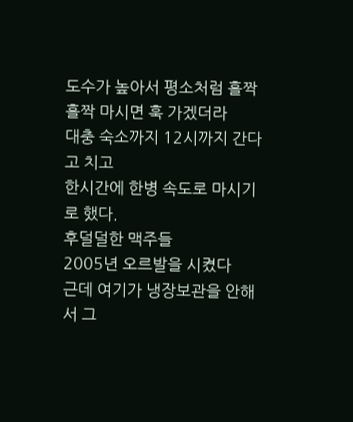도수가 높아서 평소처럼 홀짝홀짝 마시면 훅 가겠더라
대충 숙소까지 12시까지 간다고 치고
한시간에 한병 속도로 마시기로 했다.
후덜덜한 맥주들
2005년 오르발을 시켰다
근데 여기가 냉장보관을 안해서 그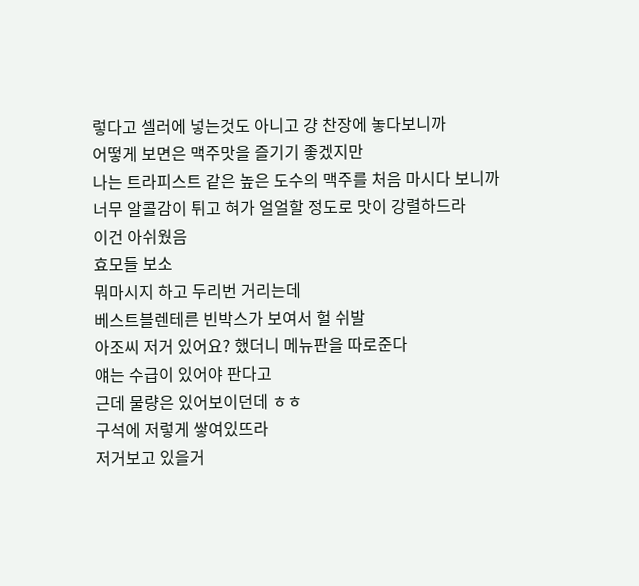렇다고 셀러에 넣는것도 아니고 걍 찬장에 놓다보니까
어떻게 보면은 맥주맛을 즐기기 좋겠지만
나는 트라피스트 같은 높은 도수의 맥주를 처음 마시다 보니까
너무 알콜감이 튀고 혀가 얼얼할 정도로 맛이 강렬하드라
이건 아쉬웠음
효모들 보소
뭐마시지 하고 두리번 거리는데
베스트블렌테른 빈박스가 보여서 헐 쉬발
아조씨 저거 있어요? 했더니 메뉴판을 따로준다
얘는 수급이 있어야 판다고
근데 물량은 있어보이던데 ㅎㅎ
구석에 저렇게 쌓여있뜨라
저거보고 있을거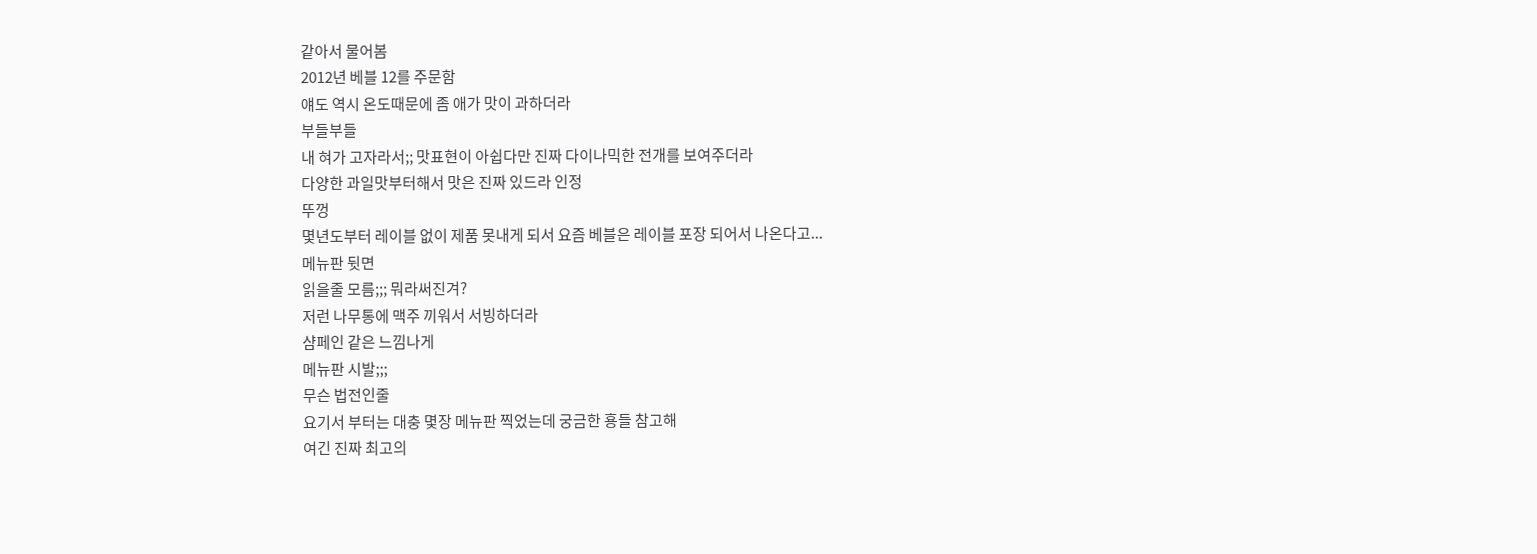같아서 물어봄
2012년 베블 12를 주문함
얘도 역시 온도때문에 좀 애가 맛이 과하더라
부들부들
내 혀가 고자라서;; 맛표현이 아쉽다만 진짜 다이나믹한 전개를 보여주더라
다양한 과일맛부터해서 맛은 진짜 있드라 인정
뚜껑
몇년도부터 레이블 없이 제품 못내게 되서 요즘 베블은 레이블 포장 되어서 나온다고...
메뉴판 뒷면
읽을줄 모름;;; 뭐라써진겨?
저런 나무통에 맥주 끼워서 서빙하더라
샴페인 같은 느낌나게
메뉴판 시발;;;
무슨 법전인줄
요기서 부터는 대충 몇장 메뉴판 찍었는데 궁금한 횽들 참고해
여긴 진짜 최고의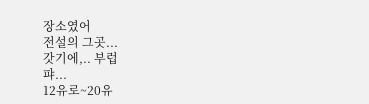장소였어
전설의 그곳...
갓기에,.. 부럽
퍄...
12유로~20유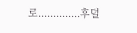로..............후덜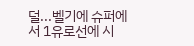덜...벨기에 슈퍼에서 1유로선에 시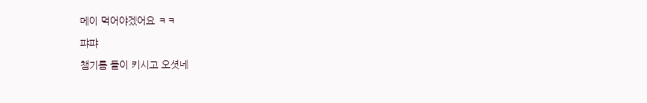메이 먹어야겠어요 ㅋㅋ
퍄퍄
챔기름 들이 키시고 오셧네